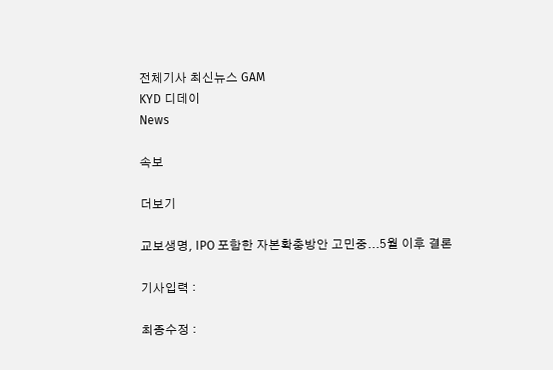전체기사 최신뉴스 GAM
KYD 디데이
News

속보

더보기

교보생명, IPO 포함한 자본확충방안 고민중...5월 이후 결론

기사입력 :

최종수정 :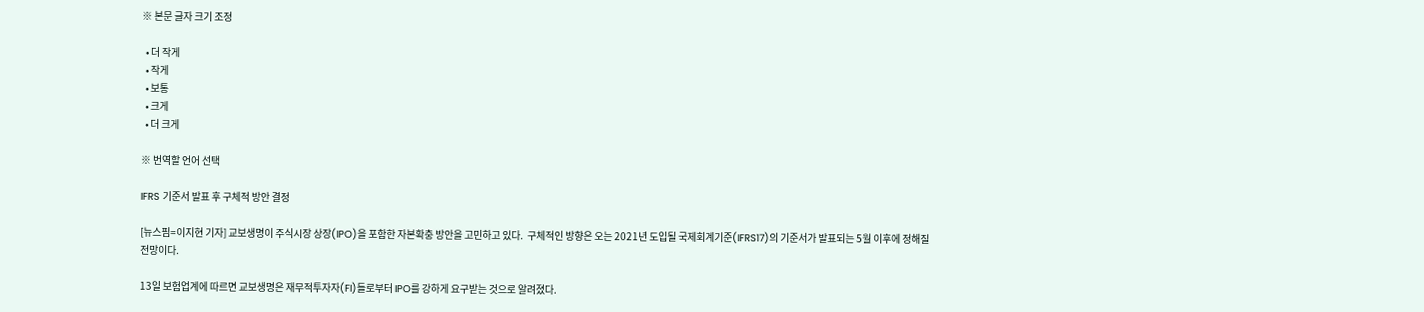※ 본문 글자 크기 조정

  • 더 작게
  • 작게
  • 보통
  • 크게
  • 더 크게

※ 번역할 언어 선택

IFRS 기준서 발표 후 구체적 방안 결정

[뉴스핌=이지현 기자] 교보생명이 주식시장 상장(IPO)을 포함한 자본확충 방안을 고민하고 있다.  구체적인 방향은 오는 2021년 도입될 국제회계기준(IFRS17)의 기준서가 발표되는 5월 이후에 정해질 전망이다.

13일 보험업계에 따르면 교보생명은 재무적투자자(FI)들로부터 IPO를 강하게 요구받는 것으로 알려졌다.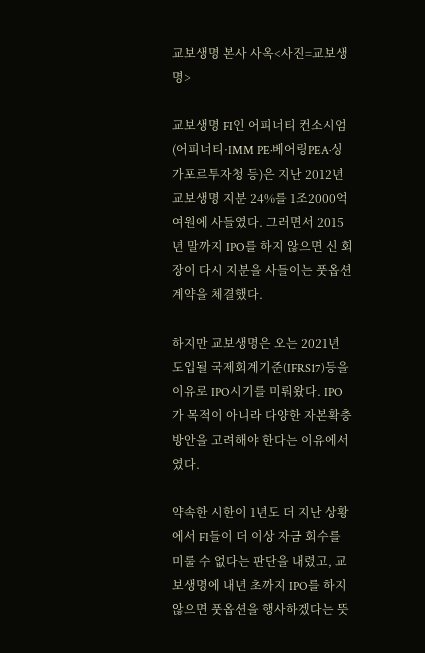교보생명 본사 사옥<사진=교보생명>

교보생명 FI인 어피너티 컨소시엄(어피너티·IMM PE·베어링PEA·싱가포르투자청 등)은 지난 2012년 교보생명 지분 24%를 1조2000억여원에 사들였다. 그러면서 2015년 말까지 IPO를 하지 않으면 신 회장이 다시 지분을 사들이는 풋옵션 계약을 체결했다.

하지만 교보생명은 오는 2021년 도입될 국제회계기준(IFRS17)등을 이유로 IPO시기를 미뤄왔다. IPO가 목적이 아니라 다양한 자본확충 방안을 고려해야 한다는 이유에서였다.

약속한 시한이 1년도 더 지난 상황에서 FI들이 더 이상 자금 회수를 미룰 수 없다는 판단을 내렸고, 교보생명에 내년 초까지 IPO를 하지 않으면 풋옵션을 행사하겠다는 뜻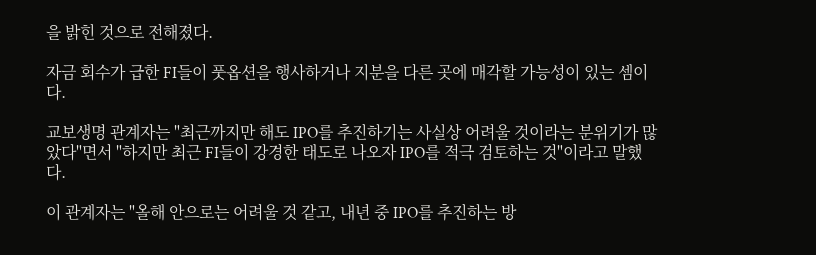을 밝힌 것으로 전해졌다.

자금 회수가 급한 FI들이 풋옵션을 행사하거나 지분을 다른 곳에 매각할 가능성이 있는 셈이다.

교보생명 관계자는 "최근까지만 해도 IPO를 추진하기는 사실상 어려울 것이라는 분위기가 많았다"면서 "하지만 최근 FI들이 강경한 태도로 나오자 IPO를 적극 검토하는 것"이라고 말했다.

이 관계자는 "올해 안으로는 어려울 것 같고, 내년 중 IPO를 추진하는 방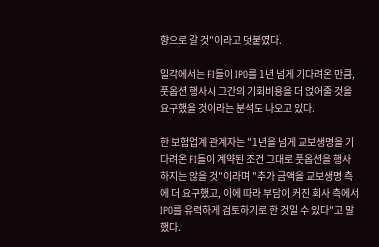향으로 갈 것"이라고 덧붙였다.

일각에서는 FI들이 IPO를 1년 넘게 기다려온 만큼, 풋옵션 행사시 그간의 기회비용을 더 얹어줄 것을 요구했을 것이라는 분석도 나오고 있다.

한 보험업계 관계자는 "1년을 넘게 교보생명을 기다려온 FI들이 계약된 조건 그대로 풋옵션을 행사하지는 않을 것"이라며 "추가 금액을 교보생명 측에 더 요구했고, 이에 따라 부담이 커진 회사 측에서 IPO를 유력하게 검토하기로 한 것일 수 있다"고 말했다.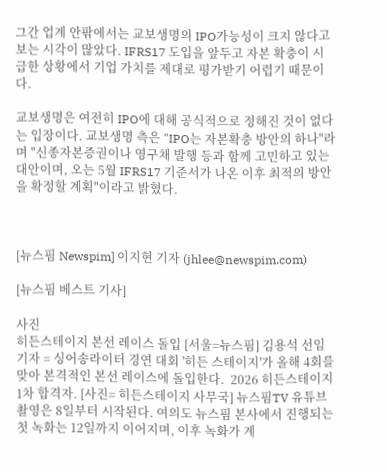그간 업계 안팎에서는 교보생명의 IPO가능성이 크지 않다고 보는 시각이 많았다. IFRS17 도입을 앞두고 자본 확충이 시급한 상황에서 기업 가치를 제대로 평가받기 어렵기 때문이다.

교보생명은 여전히 IPO에 대해 공식적으로 정해진 것이 없다는 입장이다. 교보생명 측은 "IPO는 자본확충 방안의 하나"라며 "신종자본증권이나 영구채 발행 등과 함께 고민하고 있는 대안이며, 오는 5월 IFRS17 기준서가 나온 이후 최적의 방안을 확정할 계획"이라고 밝혔다.



[뉴스핌 Newspim] 이지현 기자 (jhlee@newspim.com)

[뉴스핌 베스트 기사]

사진
히든스테이지 본선 레이스 돌입 [서울=뉴스핌] 김용석 선임기자 = 싱어송라이터 경연 대회 '히든 스테이지'가 올해 4회를 맞아 본격적인 본선 레이스에 돌입한다.  2026 히든스테이지 1차 합격자. [사진= 히든스테이지 사무국] 뉴스핌TV 유튜브 촬영은 8일부터 시작된다. 여의도 뉴스핌 본사에서 진행되는 첫 녹화는 12일까지 이어지며, 이후 녹화가 계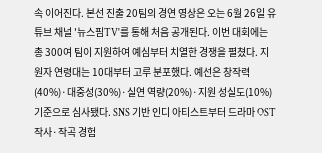속 이어진다. 본선 진출 20팀의 경연 영상은 오는 6월 26일 유튜브 채널 '뉴스핌TV'를 통해 처음 공개된다. 이번 대회에는 총 300여 팀이 지원하여 예심부터 치열한 경쟁을 펼쳤다. 지원자 연령대는 10대부터 고루 분포했다. 예선은 창작력(40%)·대중성(30%)·실연 역량(20%)·지원 성실도(10%) 기준으로 심사됐다. SNS 기반 인디 아티스트부터 드라마 OST 작사·작곡 경험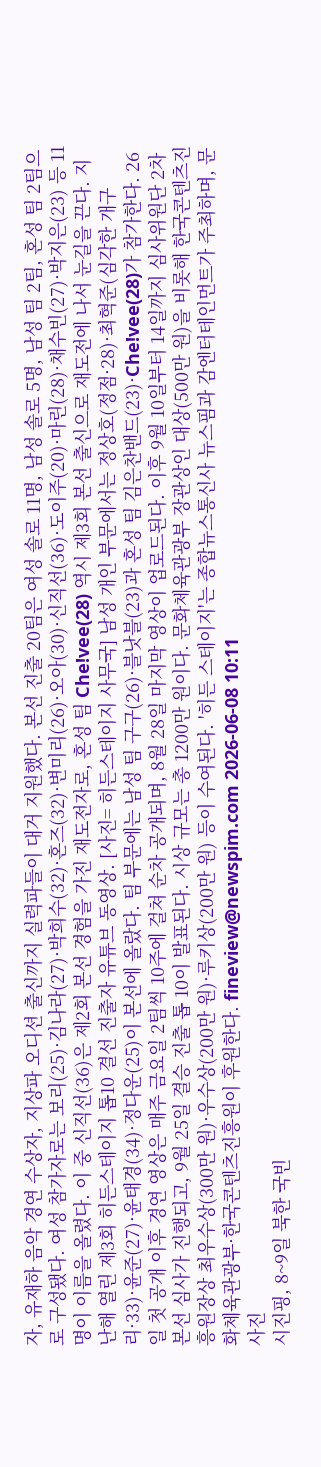자, 유재하 음악 경연 수상자, 지상파 오디션 출신까지 실력파들이 대거 지원했다. 본선 진출 20팀은 여성 솔로 11명, 남성 솔로 5명, 남성 팀 2팀, 혼성 팀 2팀으로 구성됐다. 여성 참가자로는 보리(25)·김나라(27)·박희수(32)·혼즈(32)·변미리(26)·오아(30)·신직선(36)·도이주(20)·마린(28)·채수빈(27)·박지은(23) 등 11명이 이름을 올렸다. 이 중 신직선(36)은 제2회 본선 경험을 가진 재도전자로, 혼성 팀 Che!vee(28) 역시 제3회 본선 출신으로 재도전에 나서 눈길을 끈다. 지난해 열린 제3회 히든스테이지 톱10 결선 진출자 유튜브 동영상. [사진= 히든스테이지 사무국] 남성 개인 부문에서는 정상호(정점·28)·최혁준(심각한 개구리·33)·윤준(27)·윤태경(34)·정다운(25)이 본선에 올랐다. 팀 부문에는 남성 팀 구구(26)·블낫블(23)과 혼성 팀 김은찬밴드(23)·Che!vee(28)가 참가한다. 26일 첫 공개 이후 경연 영상은 매주 금요일 2팀씩 10주에 걸쳐 순차 공개되며, 8월 28일 마지막 영상이 업로드된다. 이후 9월 10일부터 14일까지 심사위원단 2차 본선 심사가 진행되고, 9월 25일 결승 진출 톱 10이 발표된다. 시상 규모는 총 1200만 원이다. 문화체육관광부 장관상인 대상(500만 원)을 비롯해 한국콘텐츠진흥원장상 최우수상(300만 원)·우수상(200만 원)·루키상(200만 원) 등이 수여된다. '히든 스테이지'는 종합뉴스통신사 뉴스핌과 감엔터테인먼트가 주최하며, 문화체육관광부·한국콘텐츠진흥원이 후원한다. fineview@newspim.com 2026-06-08 10:11
사진
시진핑, 8~9일 북한 국빈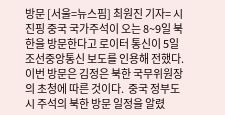방문 [서울=뉴스핌] 최원진 기자= 시진핑 중국 국가주석이 오는 8~9일 북한을 방문한다고 로이터 통신이 5일 조선중앙통신 보도를 인용해 전했다. 이번 방문은 김정은 북한 국무위원장의 초청에 따른 것이다.  중국 정부도 시 주석의 북한 방문 일정을 알렸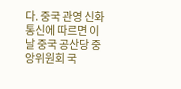다. 중국 관영 신화통신에 따르면 이날 중국 공산당 중앙위원회 국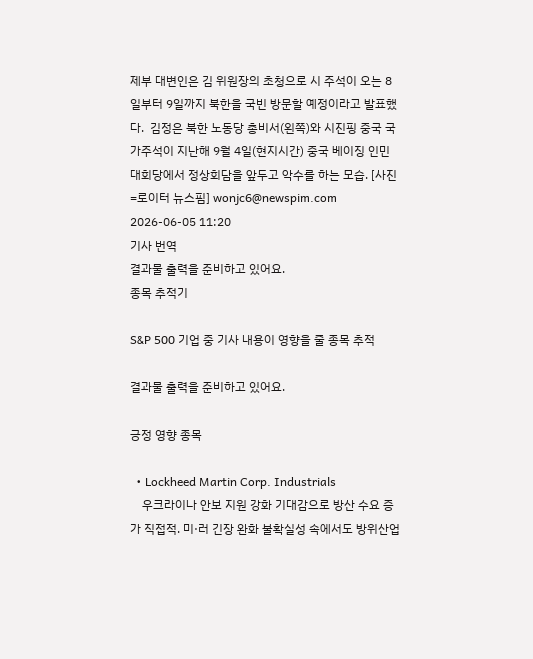제부 대변인은 김 위원장의 초청으로 시 주석이 오는 8일부터 9일까지 북한을 국빈 방문할 예정이라고 발표했다.  김정은 북한 노동당 총비서(왼쪽)와 시진핑 중국 국가주석이 지난해 9월 4일(현지시간) 중국 베이징 인민대회당에서 정상회담을 앞두고 악수를 하는 모습. [사진=로이터 뉴스핌] wonjc6@newspim.com   2026-06-05 11:20
기사 번역
결과물 출력을 준비하고 있어요.
종목 추적기

S&P 500 기업 중 기사 내용이 영향을 줄 종목 추적

결과물 출력을 준비하고 있어요.

긍정 영향 종목

  • Lockheed Martin Corp. Industrials
    우크라이나 안보 지원 강화 기대감으로 방산 수요 증가 직접적. 미·러 긴장 완화 불확실성 속에서도 방위산업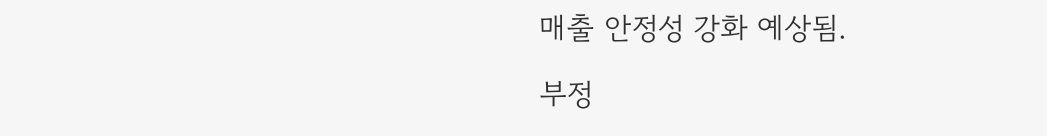매출 안정성 강화 예상됨.

부정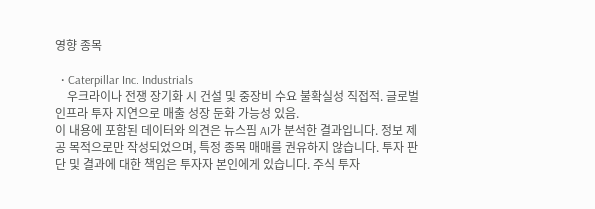영향 종목

  • Caterpillar Inc. Industrials
    우크라이나 전쟁 장기화 시 건설 및 중장비 수요 불확실성 직접적. 글로벌 인프라 투자 지연으로 매출 성장 둔화 가능성 있음.
이 내용에 포함된 데이터와 의견은 뉴스핌 AI가 분석한 결과입니다. 정보 제공 목적으로만 작성되었으며, 특정 종목 매매를 권유하지 않습니다. 투자 판단 및 결과에 대한 책임은 투자자 본인에게 있습니다. 주식 투자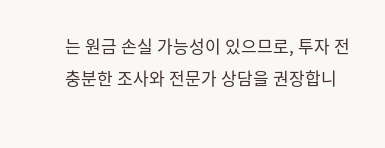는 원금 손실 가능성이 있으므로, 투자 전 충분한 조사와 전문가 상담을 권장합니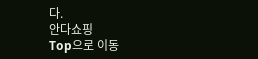다.
안다쇼핑
Top으로 이동